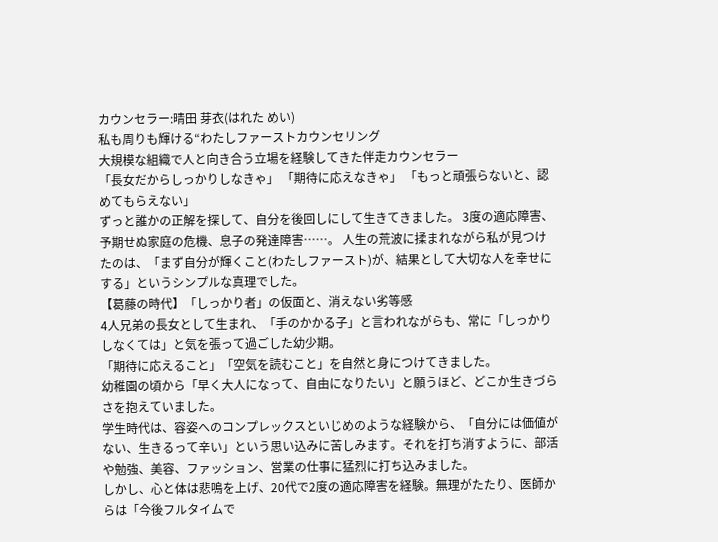カウンセラー:晴田 芽衣(はれた めい)
私も周りも輝ける“わたしファーストカウンセリング
大規模な組織で人と向き合う立場を経験してきた伴走カウンセラー
「長女だからしっかりしなきゃ」 「期待に応えなきゃ」 「もっと頑張らないと、認めてもらえない」
ずっと誰かの正解を探して、自分を後回しにして生きてきました。 3度の適応障害、予期せぬ家庭の危機、息子の発達障害……。 人生の荒波に揉まれながら私が見つけたのは、「まず自分が輝くこと(わたしファースト)が、結果として大切な人を幸せにする」というシンプルな真理でした。
【葛藤の時代】「しっかり者」の仮面と、消えない劣等感
4人兄弟の長女として生まれ、「手のかかる子」と言われながらも、常に「しっかりしなくては」と気を張って過ごした幼少期。
「期待に応えること」「空気を読むこと」を自然と身につけてきました。
幼稚園の頃から「早く大人になって、自由になりたい」と願うほど、どこか生きづらさを抱えていました。
学生時代は、容姿へのコンプレックスといじめのような経験から、「自分には価値がない、生きるって辛い」という思い込みに苦しみます。それを打ち消すように、部活や勉強、美容、ファッション、営業の仕事に猛烈に打ち込みました。
しかし、心と体は悲鳴を上げ、20代で2度の適応障害を経験。無理がたたり、医師からは「今後フルタイムで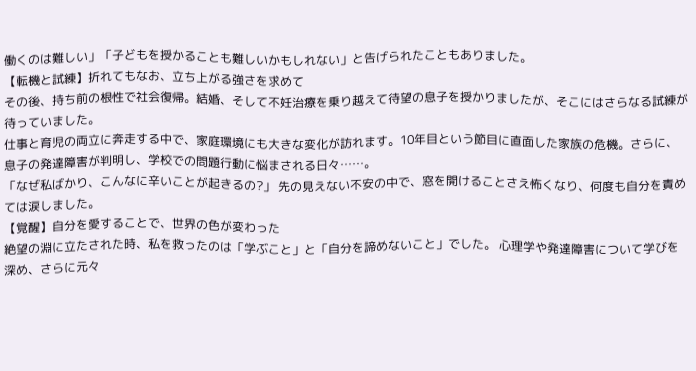働くのは難しい」「子どもを授かることも難しいかもしれない」と告げられたこともありました。
【転機と試練】折れてもなお、立ち上がる強さを求めて
その後、持ち前の根性で社会復帰。結婚、そして不妊治療を乗り越えて待望の息子を授かりましたが、そこにはさらなる試練が待っていました。
仕事と育児の両立に奔走する中で、家庭環境にも大きな変化が訪れます。10年目という節目に直面した家族の危機。さらに、息子の発達障害が判明し、学校での問題行動に悩まされる日々……。
「なぜ私ばかり、こんなに辛いことが起きるの?」 先の見えない不安の中で、窓を開けることさえ怖くなり、何度も自分を責めては涙しました。
【覚醒】自分を愛することで、世界の色が変わった
絶望の淵に立たされた時、私を救ったのは「学ぶこと」と「自分を諦めないこと」でした。 心理学や発達障害について学びを深め、さらに元々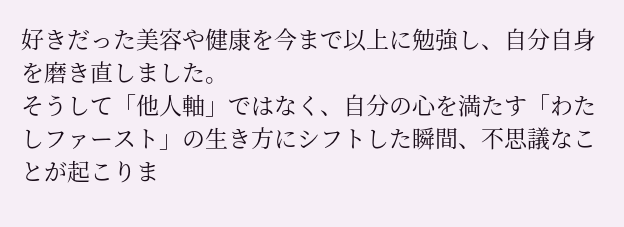好きだった美容や健康を今まで以上に勉強し、自分自身を磨き直しました。
そうして「他人軸」ではなく、自分の心を満たす「わたしファースト」の生き方にシフトした瞬間、不思議なことが起こりま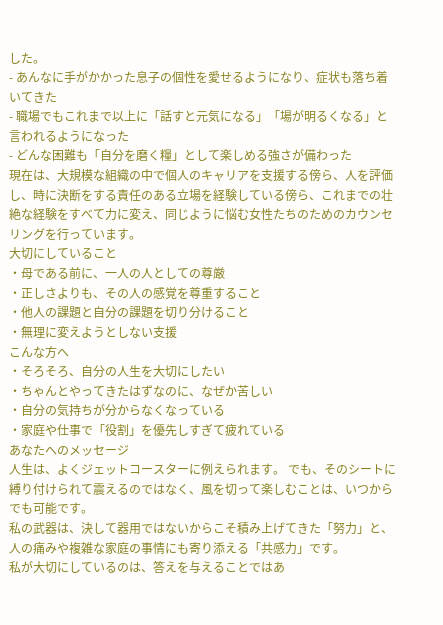した。
- あんなに手がかかった息子の個性を愛せるようになり、症状も落ち着いてきた
- 職場でもこれまで以上に「話すと元気になる」「場が明るくなる」と言われるようになった
- どんな困難も「自分を磨く糧」として楽しめる強さが備わった
現在は、大規模な組織の中で個人のキャリアを支援する傍ら、人を評価し、時に決断をする責任のある立場を経験している傍ら、これまでの壮絶な経験をすべて力に変え、同じように悩む女性たちのためのカウンセリングを行っています。
大切にしていること
・母である前に、一人の人としての尊厳
・正しさよりも、その人の感覚を尊重すること
・他人の課題と自分の課題を切り分けること
・無理に変えようとしない支援
こんな方へ
・そろそろ、自分の人生を大切にしたい
・ちゃんとやってきたはずなのに、なぜか苦しい
・自分の気持ちが分からなくなっている
・家庭や仕事で「役割」を優先しすぎて疲れている
あなたへのメッセージ
人生は、よくジェットコースターに例えられます。 でも、そのシートに縛り付けられて震えるのではなく、風を切って楽しむことは、いつからでも可能です。
私の武器は、決して器用ではないからこそ積み上げてきた「努力」と、人の痛みや複雑な家庭の事情にも寄り添える「共感力」です。
私が大切にしているのは、答えを与えることではあ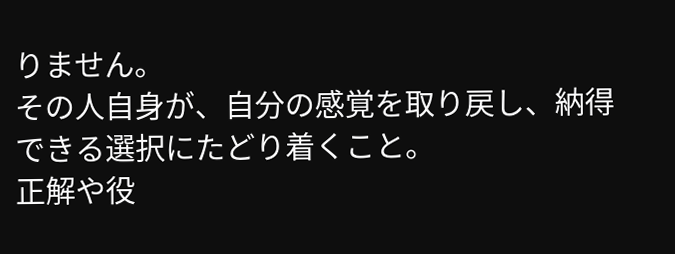りません。
その人自身が、自分の感覚を取り戻し、納得できる選択にたどり着くこと。
正解や役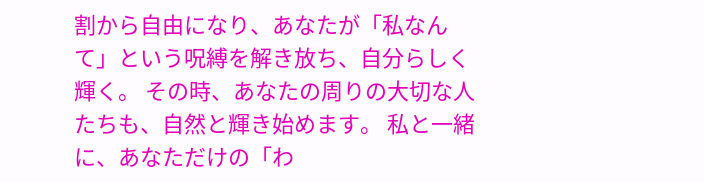割から自由になり、あなたが「私なんて」という呪縛を解き放ち、自分らしく輝く。 その時、あなたの周りの大切な人たちも、自然と輝き始めます。 私と一緒に、あなただけの「わ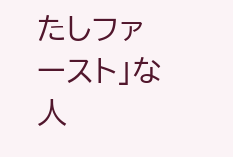たしファースト」な人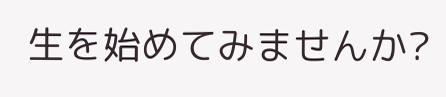生を始めてみませんか?